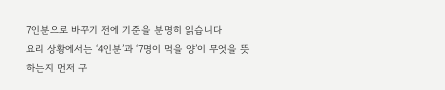7인분으로 바꾸기 전에 기준을 분명히 읽습니다
요리 상황에서는 ‘4인분’과 ‘7명이 먹을 양’이 무엇을 뜻하는지 먼저 구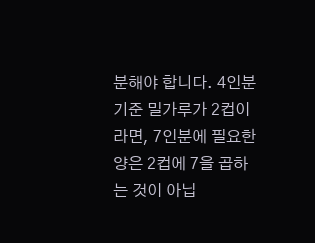분해야 합니다. 4인분 기준 밀가루가 2컵이라면, 7인분에 필요한 양은 2컵에 7을 곱하는 것이 아닙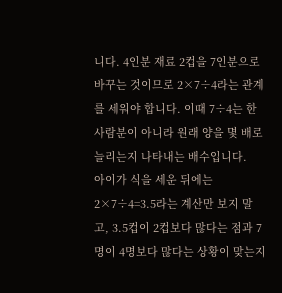니다. 4인분 재료 2컵을 7인분으로 바꾸는 것이므로 2×7÷4라는 관계를 세워야 합니다. 이때 7÷4는 한 사람분이 아니라 원래 양을 몇 배로 늘리는지 나타내는 배수입니다.
아이가 식을 세운 뒤에는 2×7÷4=3.5라는 계산만 보지 말고, 3.5컵이 2컵보다 많다는 점과 7명이 4명보다 많다는 상황이 맞는지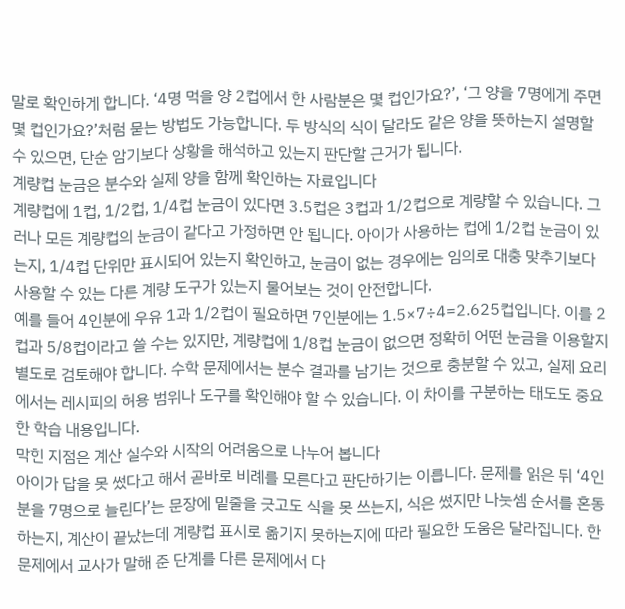말로 확인하게 합니다. ‘4명 먹을 양 2컵에서 한 사람분은 몇 컵인가요?’, ‘그 양을 7명에게 주면 몇 컵인가요?’처럼 묻는 방법도 가능합니다. 두 방식의 식이 달라도 같은 양을 뜻하는지 설명할 수 있으면, 단순 암기보다 상황을 해석하고 있는지 판단할 근거가 됩니다.
계량컵 눈금은 분수와 실제 양을 함께 확인하는 자료입니다
계량컵에 1컵, 1/2컵, 1/4컵 눈금이 있다면 3.5컵은 3컵과 1/2컵으로 계량할 수 있습니다. 그러나 모든 계량컵의 눈금이 같다고 가정하면 안 됩니다. 아이가 사용하는 컵에 1/2컵 눈금이 있는지, 1/4컵 단위만 표시되어 있는지 확인하고, 눈금이 없는 경우에는 임의로 대충 맞추기보다 사용할 수 있는 다른 계량 도구가 있는지 물어보는 것이 안전합니다.
예를 들어 4인분에 우유 1과 1/2컵이 필요하면 7인분에는 1.5×7÷4=2.625컵입니다. 이를 2컵과 5/8컵이라고 쓸 수는 있지만, 계량컵에 1/8컵 눈금이 없으면 정확히 어떤 눈금을 이용할지 별도로 검토해야 합니다. 수학 문제에서는 분수 결과를 남기는 것으로 충분할 수 있고, 실제 요리에서는 레시피의 허용 범위나 도구를 확인해야 할 수 있습니다. 이 차이를 구분하는 태도도 중요한 학습 내용입니다.
막힌 지점은 계산 실수와 시작의 어려움으로 나누어 봅니다
아이가 답을 못 썼다고 해서 곧바로 비례를 모른다고 판단하기는 이릅니다. 문제를 읽은 뒤 ‘4인분을 7명으로 늘린다’는 문장에 밑줄을 긋고도 식을 못 쓰는지, 식은 썼지만 나눗셈 순서를 혼동하는지, 계산이 끝났는데 계량컵 표시로 옮기지 못하는지에 따라 필요한 도움은 달라집니다. 한 문제에서 교사가 말해 준 단계를 다른 문제에서 다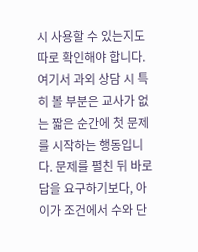시 사용할 수 있는지도 따로 확인해야 합니다.
여기서 과외 상담 시 특히 볼 부분은 교사가 없는 짧은 순간에 첫 문제를 시작하는 행동입니다. 문제를 펼친 뒤 바로 답을 요구하기보다, 아이가 조건에서 수와 단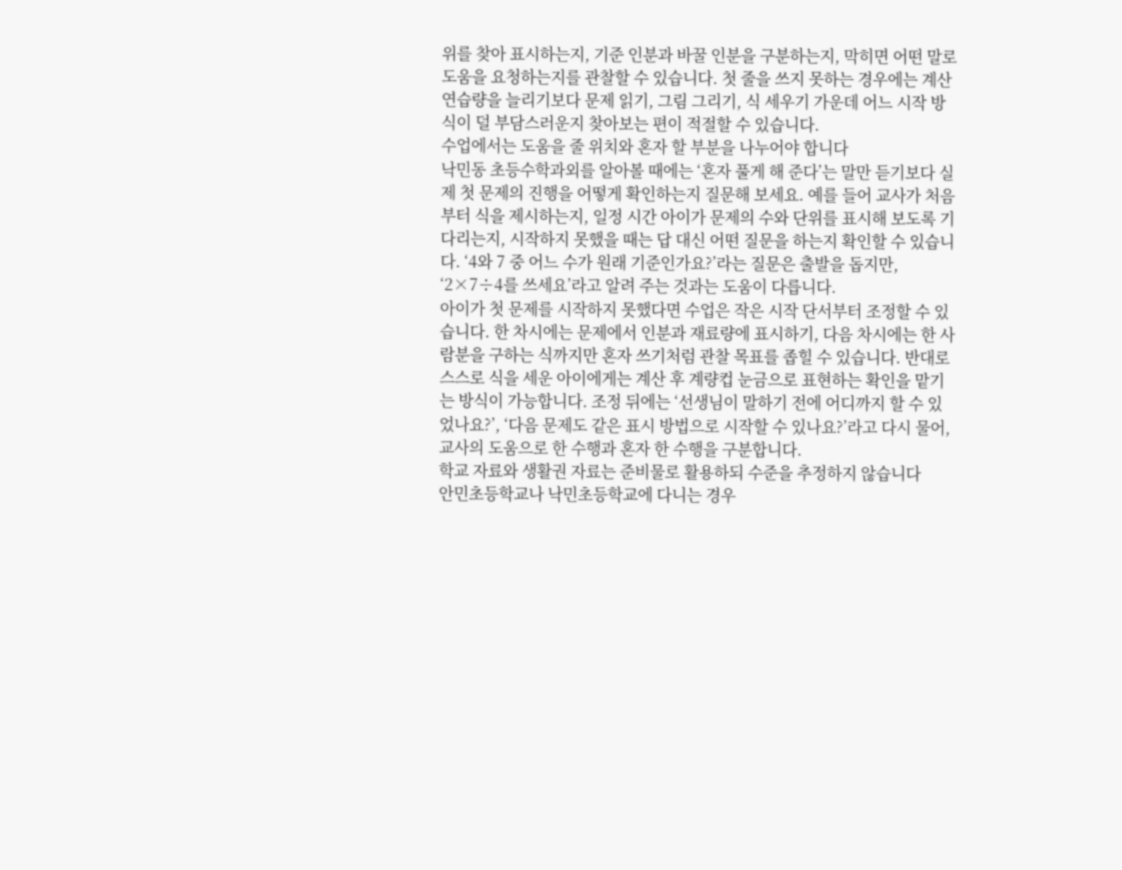위를 찾아 표시하는지, 기준 인분과 바꿀 인분을 구분하는지, 막히면 어떤 말로 도움을 요청하는지를 관찰할 수 있습니다. 첫 줄을 쓰지 못하는 경우에는 계산 연습량을 늘리기보다 문제 읽기, 그림 그리기, 식 세우기 가운데 어느 시작 방식이 덜 부담스러운지 찾아보는 편이 적절할 수 있습니다.
수업에서는 도움을 줄 위치와 혼자 할 부분을 나누어야 합니다
낙민동 초등수학과외를 알아볼 때에는 ‘혼자 풀게 해 준다’는 말만 듣기보다 실제 첫 문제의 진행을 어떻게 확인하는지 질문해 보세요. 예를 들어 교사가 처음부터 식을 제시하는지, 일정 시간 아이가 문제의 수와 단위를 표시해 보도록 기다리는지, 시작하지 못했을 때는 답 대신 어떤 질문을 하는지 확인할 수 있습니다. ‘4와 7 중 어느 수가 원래 기준인가요?’라는 질문은 출발을 돕지만, ‘2×7÷4를 쓰세요’라고 알려 주는 것과는 도움이 다릅니다.
아이가 첫 문제를 시작하지 못했다면 수업은 작은 시작 단서부터 조정할 수 있습니다. 한 차시에는 문제에서 인분과 재료량에 표시하기, 다음 차시에는 한 사람분을 구하는 식까지만 혼자 쓰기처럼 관찰 목표를 좁힐 수 있습니다. 반대로 스스로 식을 세운 아이에게는 계산 후 계량컵 눈금으로 표현하는 확인을 맡기는 방식이 가능합니다. 조정 뒤에는 ‘선생님이 말하기 전에 어디까지 할 수 있었나요?’, ‘다음 문제도 같은 표시 방법으로 시작할 수 있나요?’라고 다시 물어, 교사의 도움으로 한 수행과 혼자 한 수행을 구분합니다.
학교 자료와 생활권 자료는 준비물로 활용하되 수준을 추정하지 않습니다
안민초등학교나 낙민초등학교에 다니는 경우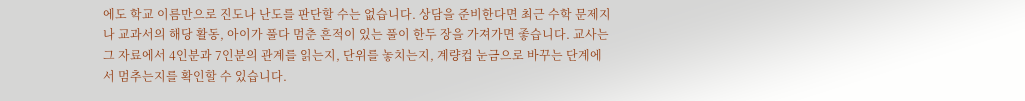에도 학교 이름만으로 진도나 난도를 판단할 수는 없습니다. 상담을 준비한다면 최근 수학 문제지나 교과서의 해당 활동, 아이가 풀다 멈춘 흔적이 있는 풀이 한두 장을 가져가면 좋습니다. 교사는 그 자료에서 4인분과 7인분의 관계를 읽는지, 단위를 놓치는지, 계량컵 눈금으로 바꾸는 단계에서 멈추는지를 확인할 수 있습니다.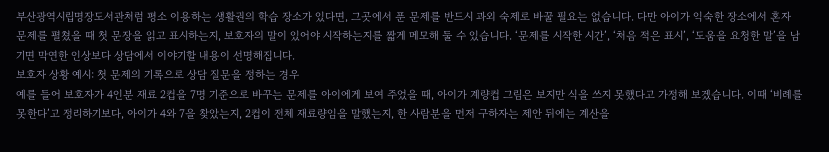부산광역시립명장도서관처럼 평소 이용하는 생활권의 학습 장소가 있다면, 그곳에서 푼 문제를 반드시 과외 숙제로 바꿀 필요는 없습니다. 다만 아이가 익숙한 장소에서 혼자 문제를 펼쳤을 때 첫 문장을 읽고 표시하는지, 보호자의 말이 있어야 시작하는지를 짧게 메모해 둘 수 있습니다. ‘문제를 시작한 시간’, ‘처음 적은 표시’, ‘도움을 요청한 말’을 남기면 막연한 인상보다 상담에서 이야기할 내용이 선명해집니다.
보호자 상황 예시: 첫 문제의 기록으로 상담 질문을 정하는 경우
예를 들어 보호자가 4인분 재료 2컵을 7명 기준으로 바꾸는 문제를 아이에게 보여 주었을 때, 아이가 계량컵 그림은 보지만 식을 쓰지 못했다고 가정해 보겠습니다. 이때 ‘비례를 못한다’고 정리하기보다, 아이가 4와 7을 찾았는지, 2컵이 전체 재료량임을 말했는지, 한 사람분을 먼저 구하자는 제안 뒤에는 계산을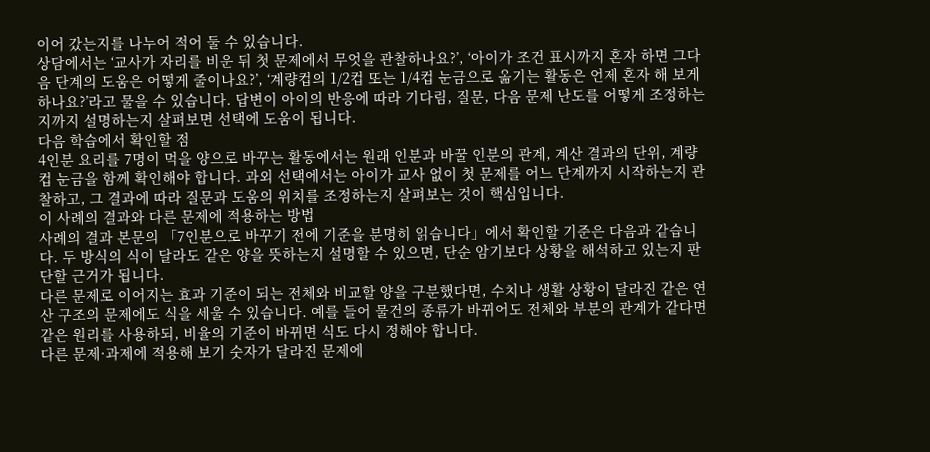이어 갔는지를 나누어 적어 둘 수 있습니다.
상담에서는 ‘교사가 자리를 비운 뒤 첫 문제에서 무엇을 관찰하나요?’, ‘아이가 조건 표시까지 혼자 하면 그다음 단계의 도움은 어떻게 줄이나요?’, ‘계량컵의 1/2컵 또는 1/4컵 눈금으로 옮기는 활동은 언제 혼자 해 보게 하나요?’라고 물을 수 있습니다. 답변이 아이의 반응에 따라 기다림, 질문, 다음 문제 난도를 어떻게 조정하는지까지 설명하는지 살펴보면 선택에 도움이 됩니다.
다음 학습에서 확인할 점
4인분 요리를 7명이 먹을 양으로 바꾸는 활동에서는 원래 인분과 바꿀 인분의 관계, 계산 결과의 단위, 계량컵 눈금을 함께 확인해야 합니다. 과외 선택에서는 아이가 교사 없이 첫 문제를 어느 단계까지 시작하는지 관찰하고, 그 결과에 따라 질문과 도움의 위치를 조정하는지 살펴보는 것이 핵심입니다.
이 사례의 결과와 다른 문제에 적용하는 방법
사례의 결과 본문의 「7인분으로 바꾸기 전에 기준을 분명히 읽습니다」에서 확인할 기준은 다음과 같습니다. 두 방식의 식이 달라도 같은 양을 뜻하는지 설명할 수 있으면, 단순 암기보다 상황을 해석하고 있는지 판단할 근거가 됩니다.
다른 문제로 이어지는 효과 기준이 되는 전체와 비교할 양을 구분했다면, 수치나 생활 상황이 달라진 같은 연산 구조의 문제에도 식을 세울 수 있습니다. 예를 들어 물건의 종류가 바뀌어도 전체와 부분의 관계가 같다면 같은 원리를 사용하되, 비율의 기준이 바뀌면 식도 다시 정해야 합니다.
다른 문제·과제에 적용해 보기 숫자가 달라진 문제에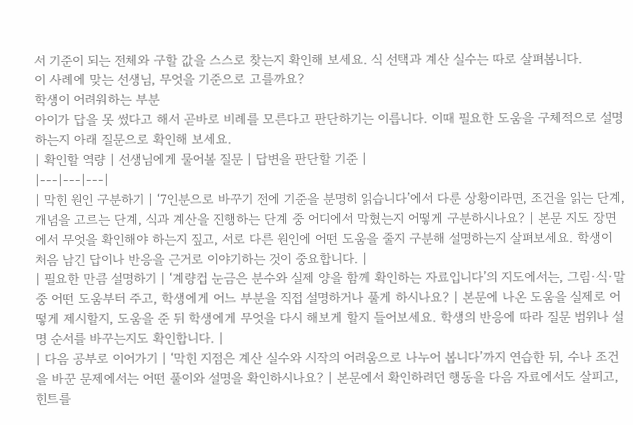서 기준이 되는 전체와 구할 값을 스스로 찾는지 확인해 보세요. 식 선택과 계산 실수는 따로 살펴봅니다.
이 사례에 맞는 선생님, 무엇을 기준으로 고를까요?
학생이 어려워하는 부분
아이가 답을 못 썼다고 해서 곧바로 비례를 모른다고 판단하기는 이릅니다. 이때 필요한 도움을 구체적으로 설명하는지 아래 질문으로 확인해 보세요.
| 확인할 역량 | 선생님에게 물어볼 질문 | 답변을 판단할 기준 |
|---|---|---|
| 막힌 원인 구분하기 | ‘7인분으로 바꾸기 전에 기준을 분명히 읽습니다’에서 다룬 상황이라면, 조건을 읽는 단계, 개념을 고르는 단계, 식과 계산을 진행하는 단계 중 어디에서 막혔는지 어떻게 구분하시나요? | 본문 지도 장면에서 무엇을 확인해야 하는지 짚고, 서로 다른 원인에 어떤 도움을 줄지 구분해 설명하는지 살펴보세요. 학생이 처음 남긴 답이나 반응을 근거로 이야기하는 것이 중요합니다. |
| 필요한 만큼 설명하기 | ‘계량컵 눈금은 분수와 실제 양을 함께 확인하는 자료입니다’의 지도에서는, 그림·식·말 중 어떤 도움부터 주고, 학생에게 어느 부분을 직접 설명하거나 풀게 하시나요? | 본문에 나온 도움을 실제로 어떻게 제시할지, 도움을 준 뒤 학생에게 무엇을 다시 해보게 할지 들어보세요. 학생의 반응에 따라 질문 범위나 설명 순서를 바꾸는지도 확인합니다. |
| 다음 공부로 이어가기 | ‘막힌 지점은 계산 실수와 시작의 어려움으로 나누어 봅니다’까지 연습한 뒤, 수나 조건을 바꾼 문제에서는 어떤 풀이와 설명을 확인하시나요? | 본문에서 확인하려던 행동을 다음 자료에서도 살피고, 힌트를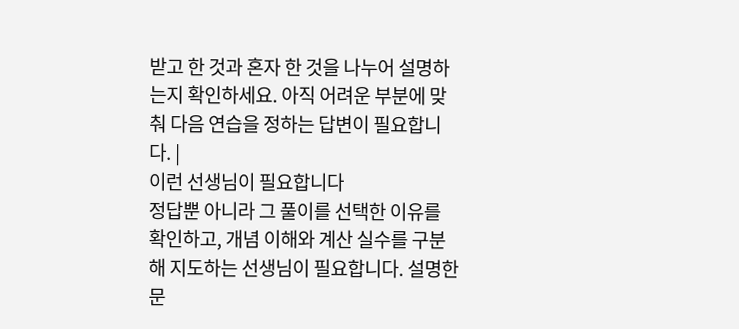받고 한 것과 혼자 한 것을 나누어 설명하는지 확인하세요. 아직 어려운 부분에 맞춰 다음 연습을 정하는 답변이 필요합니다. |
이런 선생님이 필요합니다
정답뿐 아니라 그 풀이를 선택한 이유를 확인하고, 개념 이해와 계산 실수를 구분해 지도하는 선생님이 필요합니다. 설명한 문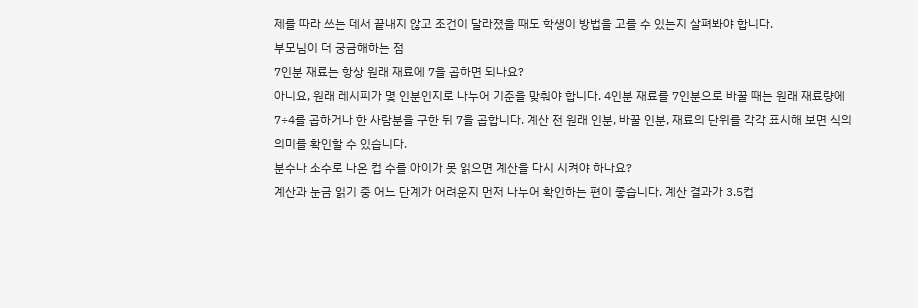제를 따라 쓰는 데서 끝내지 않고 조건이 달라졌을 때도 학생이 방법을 고를 수 있는지 살펴봐야 합니다.
부모님이 더 궁금해하는 점
7인분 재료는 항상 원래 재료에 7을 곱하면 되나요?
아니요, 원래 레시피가 몇 인분인지로 나누어 기준을 맞춰야 합니다. 4인분 재료를 7인분으로 바꿀 때는 원래 재료량에 7÷4를 곱하거나 한 사람분을 구한 뒤 7을 곱합니다. 계산 전 원래 인분, 바꿀 인분, 재료의 단위를 각각 표시해 보면 식의 의미를 확인할 수 있습니다.
분수나 소수로 나온 컵 수를 아이가 못 읽으면 계산을 다시 시켜야 하나요?
계산과 눈금 읽기 중 어느 단계가 어려운지 먼저 나누어 확인하는 편이 좋습니다. 계산 결과가 3.5컵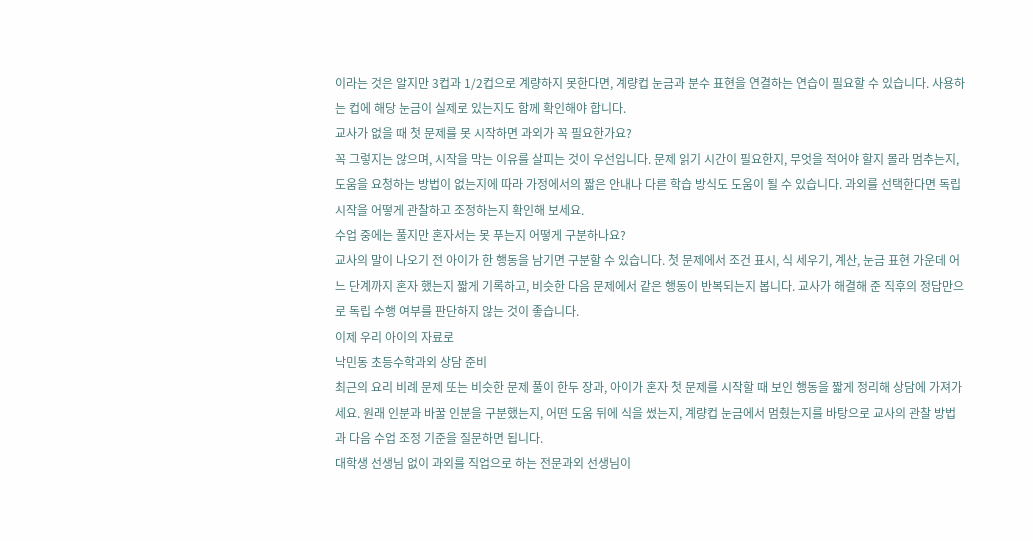이라는 것은 알지만 3컵과 1/2컵으로 계량하지 못한다면, 계량컵 눈금과 분수 표현을 연결하는 연습이 필요할 수 있습니다. 사용하는 컵에 해당 눈금이 실제로 있는지도 함께 확인해야 합니다.
교사가 없을 때 첫 문제를 못 시작하면 과외가 꼭 필요한가요?
꼭 그렇지는 않으며, 시작을 막는 이유를 살피는 것이 우선입니다. 문제 읽기 시간이 필요한지, 무엇을 적어야 할지 몰라 멈추는지, 도움을 요청하는 방법이 없는지에 따라 가정에서의 짧은 안내나 다른 학습 방식도 도움이 될 수 있습니다. 과외를 선택한다면 독립 시작을 어떻게 관찰하고 조정하는지 확인해 보세요.
수업 중에는 풀지만 혼자서는 못 푸는지 어떻게 구분하나요?
교사의 말이 나오기 전 아이가 한 행동을 남기면 구분할 수 있습니다. 첫 문제에서 조건 표시, 식 세우기, 계산, 눈금 표현 가운데 어느 단계까지 혼자 했는지 짧게 기록하고, 비슷한 다음 문제에서 같은 행동이 반복되는지 봅니다. 교사가 해결해 준 직후의 정답만으로 독립 수행 여부를 판단하지 않는 것이 좋습니다.
이제 우리 아이의 자료로
낙민동 초등수학과외 상담 준비
최근의 요리 비례 문제 또는 비슷한 문제 풀이 한두 장과, 아이가 혼자 첫 문제를 시작할 때 보인 행동을 짧게 정리해 상담에 가져가세요. 원래 인분과 바꿀 인분을 구분했는지, 어떤 도움 뒤에 식을 썼는지, 계량컵 눈금에서 멈췄는지를 바탕으로 교사의 관찰 방법과 다음 수업 조정 기준을 질문하면 됩니다.
대학생 선생님 없이 과외를 직업으로 하는 전문과외 선생님이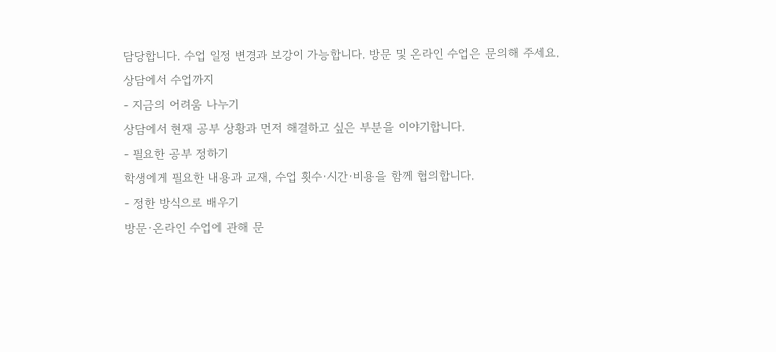담당합니다. 수업 일정 변경과 보강이 가능합니다. 방문 및 온라인 수업은 문의해 주세요.
상담에서 수업까지
- 지금의 어려움 나누기
상담에서 현재 공부 상황과 먼저 해결하고 싶은 부분을 이야기합니다.
- 필요한 공부 정하기
학생에게 필요한 내용과 교재, 수업 횟수·시간·비용을 함께 협의합니다.
- 정한 방식으로 배우기
방문·온라인 수업에 관해 문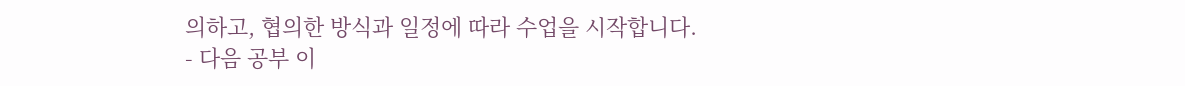의하고, 협의한 방식과 일정에 따라 수업을 시작합니다.
- 다음 공부 이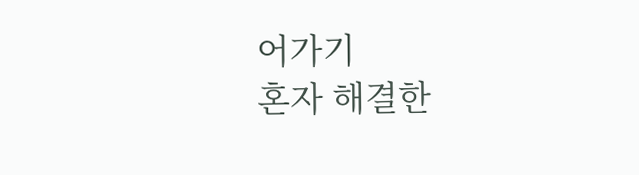어가기
혼자 해결한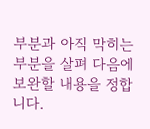부분과 아직 막히는 부분을 살펴 다음에 보완할 내용을 정합니다.